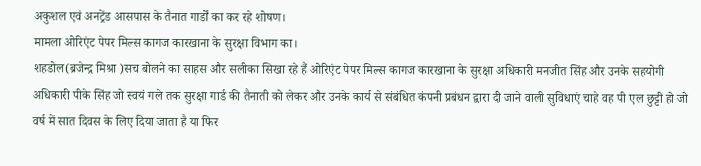अकुशल एवं अनट्रेंड आसपास के तैनात गार्डों का कर रहे शोषण।
मामला ओरिएंट पेपर मिल्स कागज कारखाना के सुरक्षा विभाग का।
शहडोल(ब्रजेन्द्र मिश्रा )सच बोलने का साहस और सलीका सिखा रहे हैं ओरिएंट पेपर मिल्स कागज कारखाना के सुरक्षा अधिकारी मनजीत सिंह और उनके सहयोगी अधिकारी पीके सिंह जो स्वयं गले तक सुरक्षा गार्ड की तैनाती को लेकर और उनके कार्य से संबंधित कंपनी प्रबंधन द्वारा दी जाने वाली सुविधाएं चाहे वह पी एल छुट्टी हो जो वर्ष में सात दिवस के लिए दिया जाता है या फिर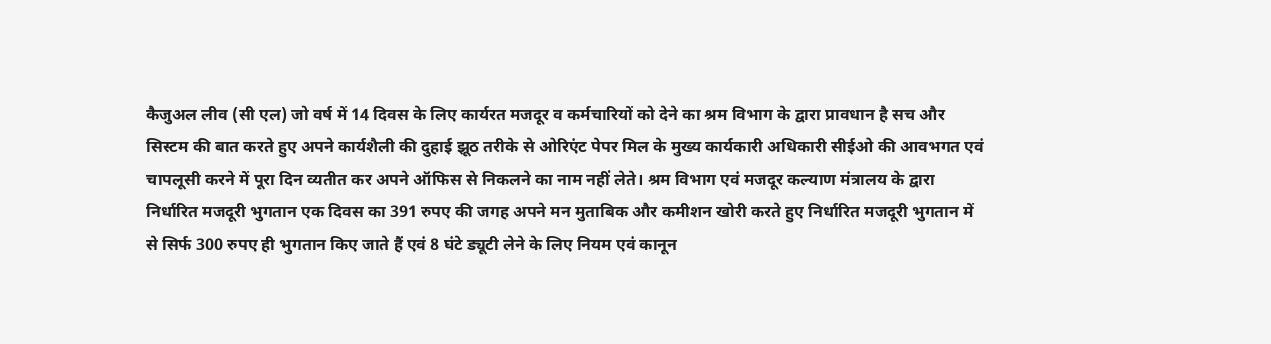कैजुअल लीव (सी एल) जो वर्ष में 14 दिवस के लिए कार्यरत मजदूर व कर्मचारियों को देने का श्रम विभाग के द्वारा प्रावधान है सच और सिस्टम की बात करते हुए अपने कार्यशैली की दुहाई झूठ तरीके से ओरिएंट पेपर मिल के मुख्य कार्यकारी अधिकारी सीईओ की आवभगत एवं चापलूसी करने में पूरा दिन व्यतीत कर अपने ऑफिस से निकलने का नाम नहीं लेते। श्रम विभाग एवं मजदूर कल्याण मंत्रालय के द्वारा निर्धारित मजदूरी भुगतान एक दिवस का 391 रुपए की जगह अपने मन मुताबिक और कमीशन खोरी करते हुए निर्धारित मजदूरी भुगतान में से सिर्फ 300 रुपए ही भुगतान किए जाते हैं एवं 8 घंटे ड्यूटी लेने के लिए नियम एवं कानून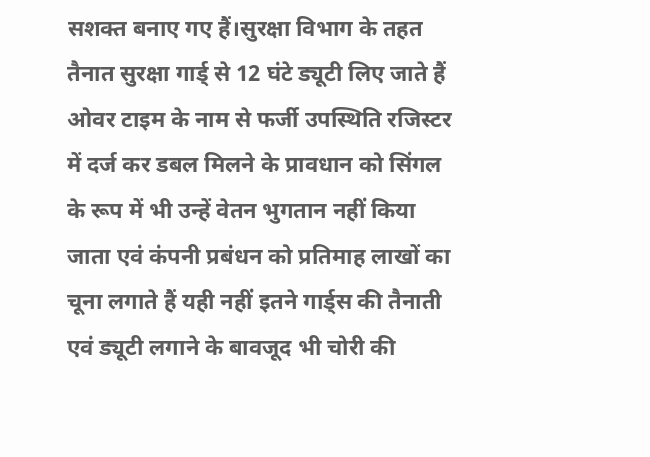सशक्त बनाए गए हैं।सुरक्षा विभाग के तहत तैनात सुरक्षा गार्ड् से 12 घंटे ड्यूटी लिए जाते हैं ओवर टाइम के नाम से फर्जी उपस्थिति रजिस्टर में दर्ज कर डबल मिलने के प्रावधान को सिंगल के रूप में भी उन्हें वेतन भुगतान नहीं किया जाता एवं कंपनी प्रबंधन को प्रतिमाह लाखों का चूना लगाते हैं यही नहीं इतने गार्ड्स की तैनाती एवं ड्यूटी लगाने के बावजूद भी चोरी की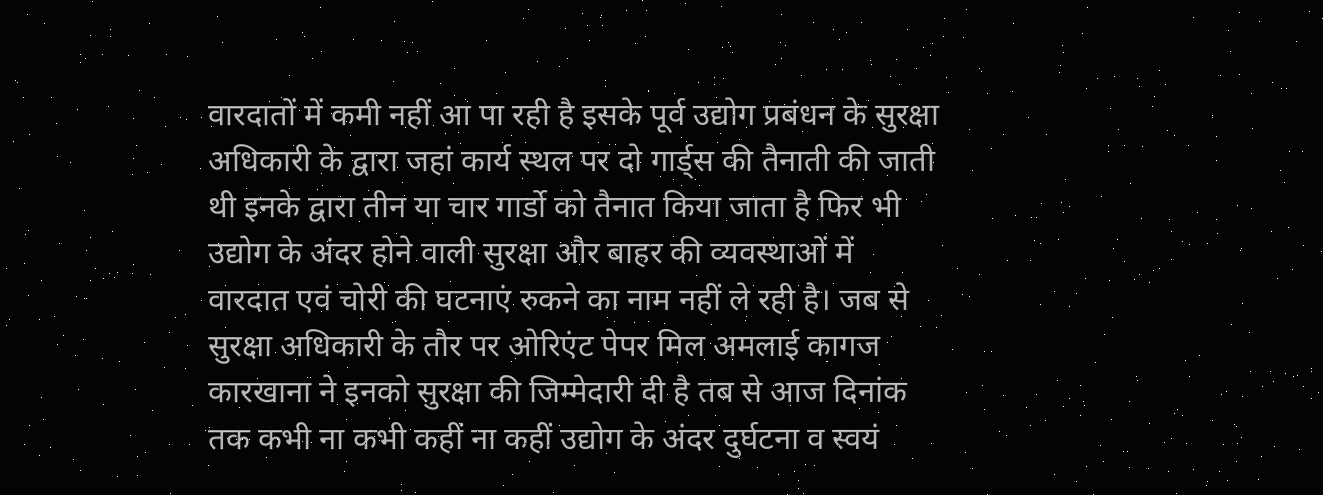वारदातों में कमी नहीं आ पा रही है इसके पूर्व उद्योग प्रबंधन के सुरक्षा अधिकारी के द्वारा जहां कार्य स्थल पर दो गार्ड्स की तैनाती की जाती थी इनके द्वारा तीन या चार गार्डो को तैनात किया जाता है फिर भी उद्योग के अंदर होने वाली सुरक्षा और बाहर की व्यवस्थाओं में वारदात एवं चोरी की घटनाएं रुकने का नाम नहीं ले रही है। जब से सुरक्षा अधिकारी के तौर पर ओरिएंट पेपर मिल अमलाई कागज कारखाना ने इनको सुरक्षा की जिम्मेदारी दी है तब से आज दिनांक तक कभी ना कभी कहीं ना कहीं उद्योग के अंदर दुर्घटना व स्वयं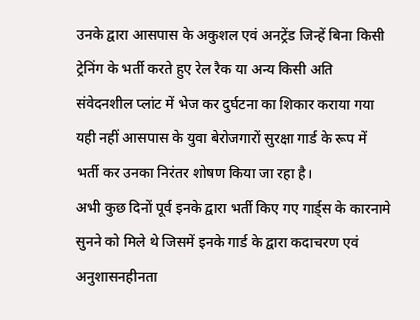उनके द्वारा आसपास के अकुशल एवं अनट्रेंड जिन्हें बिना किसी ट्रेनिंग के भर्ती करते हुए रेल रैक या अन्य किसी अति संवेदनशील प्लांट में भेज कर दुर्घटना का शिकार कराया गया यही नहीं आसपास के युवा बेरोजगारों सुरक्षा गार्ड के रूप में भर्ती कर उनका निरंतर शोषण किया जा रहा है।
अभी कुछ दिनों पूर्व इनके द्वारा भर्ती किए गए गार्ड्स के कारनामे सुनने को मिले थे जिसमें इनके गार्ड के द्वारा कदाचरण एवं अनुशासनहीनता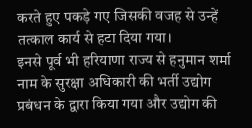करते हुए पकड़े गए जिसकी वजह से उन्हें तत्काल कार्य से हटा दिया गया।
इनसे पूर्व भी हरियाणा राज्य से हनुमान शर्मा नाम के सुरक्षा अधिकारी की भर्ती उद्योग प्रबंधन के द्वारा किया गया और उद्योग की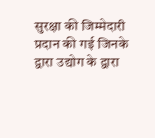सुरक्षा की जिम्मेदारी प्रदान की गई जिनके द्वारा उद्योग के द्वारा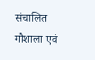संचालित गौशाला एवं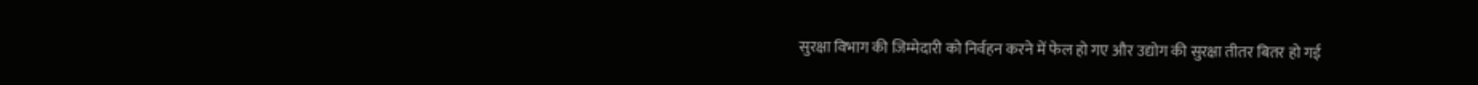सुरक्षा विभाग की जिम्मेदारी को निर्वहन करने में फेल हो गए और उद्योग की सुरक्षा तीतर बितर हो गई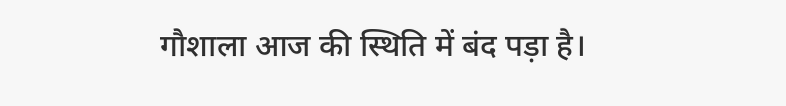गौशाला आज की स्थिति में बंद पड़ा है।